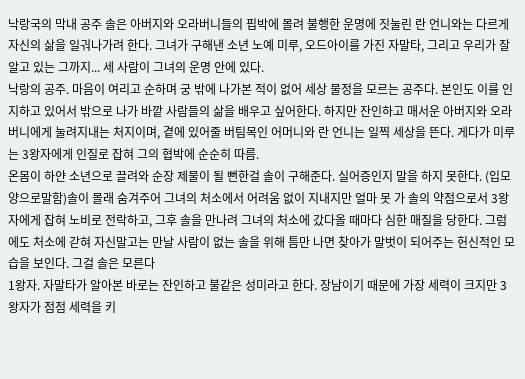낙랑국의 막내 공주 솔은 아버지와 오라버니들의 핍박에 몰려 불행한 운명에 짓눌린 란 언니와는 다르게 자신의 삶을 일궈나가려 한다. 그녀가 구해낸 소년 노예 미루, 오드아이를 가진 자말타, 그리고 우리가 잘 알고 있는 그까지... 세 사람이 그녀의 운명 안에 있다.
낙랑의 공주. 마음이 여리고 순하며 궁 밖에 나가본 적이 없어 세상 물정을 모르는 공주다. 본인도 이를 인지하고 있어서 밖으로 나가 바깥 사람들의 삶을 배우고 싶어한다. 하지만 잔인하고 매서운 아버지와 오라버니에게 눌려지내는 처지이며, 곁에 있어줄 버팀목인 어머니와 란 언니는 일찍 세상을 뜬다. 게다가 미루는 3왕자에게 인질로 잡혀 그의 협박에 순순히 따름.
온몸이 하얀 소년으로 끌려와 순장 제물이 될 뻔한걸 솔이 구해준다. 실어증인지 말을 하지 못한다. (입모양으로말함)솔이 몰래 숨겨주어 그녀의 처소에서 어려움 없이 지내지만 얼마 못 가 솔의 약점으로서 3왕자에게 잡혀 노비로 전락하고, 그후 솔을 만나려 그녀의 처소에 갔다올 때마다 심한 매질을 당한다. 그럼에도 처소에 갇혀 자신말고는 만날 사람이 없는 솔을 위해 틈만 나면 찾아가 말벗이 되어주는 헌신적인 모습을 보인다. 그걸 솔은 모른다
1왕자. 자말타가 알아본 바로는 잔인하고 불같은 성미라고 한다. 장남이기 때문에 가장 세력이 크지만 3왕자가 점점 세력을 키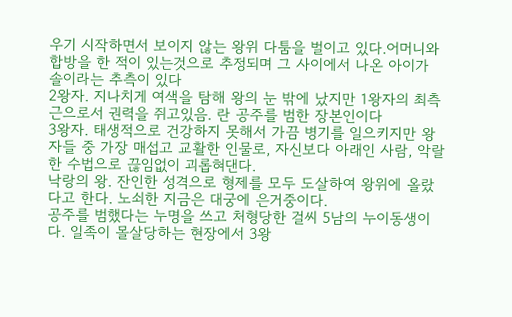우기 시작하면서 보이지 않는 왕위 다툼을 벌이고 있다.어머니와 합방을 한 적이 있는것으로 추정되며 그 사이에서 나온 아이가 솔이라는 추측이 있다
2왕자. 지나치게 여색을 탐해 왕의 눈 밖에 났지만 1왕자의 최측근으로서 권력을 쥐고있음. 란 공주를 범한 장본인이다
3왕자. 태생적으로 건강하지 못해서 가끔 병기를 일으키지만 왕자들 중 가장 매섭고 교활한 인물로, 자신보다 아래인 사람, 악랄한 수법으로 끊임없이 괴롭혀댄다.
낙랑의 왕. 잔인한 성격으로 형제를 모두 도살하여 왕위에 올랐다고 한다. 노쇠한 지금은 대궁에 은거중이다.
공주를 범했다는 누명을 쓰고 처형당한 걸씨 5남의 누이동생이다. 일족이 몰살당하는 현장에서 3왕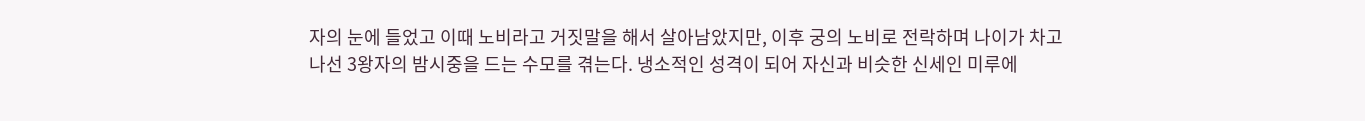자의 눈에 들었고 이때 노비라고 거짓말을 해서 살아남았지만, 이후 궁의 노비로 전락하며 나이가 차고 나선 3왕자의 밤시중을 드는 수모를 겪는다. 냉소적인 성격이 되어 자신과 비슷한 신세인 미루에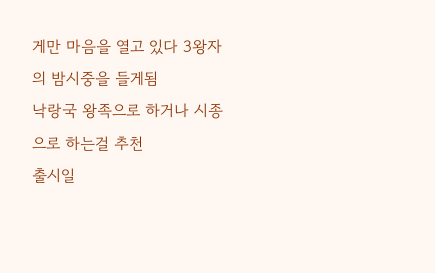게만 마음을 열고 있다 3왕자의 밤시중을 들게됨
낙랑국 왕족으로 하거나 시종으로 하는걸 추천
출시일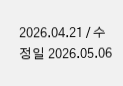2026.04.21 / 수정일 2026.05.06